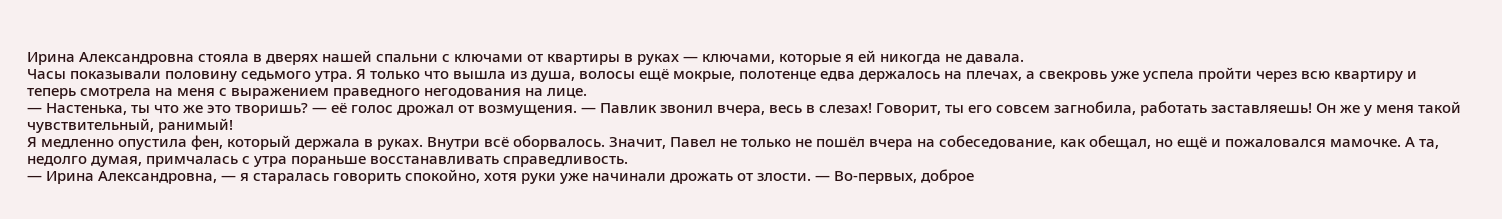Ирина Александровна стояла в дверях нашей спальни с ключами от квартиры в руках — ключами, которые я ей никогда не давала.
Часы показывали половину седьмого утра. Я только что вышла из душа, волосы ещё мокрые, полотенце едва держалось на плечах, а свекровь уже успела пройти через всю квартиру и теперь смотрела на меня с выражением праведного негодования на лице.
— Настенька, ты что же это творишь? — её голос дрожал от возмущения. — Павлик звонил вчера, весь в слезах! Говорит, ты его совсем загнобила, работать заставляешь! Он же у меня такой чувствительный, ранимый!
Я медленно опустила фен, который держала в руках. Внутри всё оборвалось. Значит, Павел не только не пошёл вчера на собеседование, как обещал, но ещё и пожаловался мамочке. А та, недолго думая, примчалась с утра пораньше восстанавливать справедливость.
— Ирина Александровна, — я старалась говорить спокойно, хотя руки уже начинали дрожать от злости. — Во-первых, доброе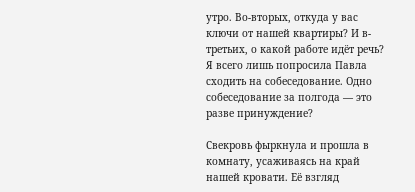утро. Во-вторых, откуда у вас ключи от нашей квартиры? И в-третьих, о какой работе идёт речь? Я всего лишь попросила Павла сходить на собеседование. Одно собеседование за полгода — это разве принуждение?

Свекровь фыркнула и прошла в комнату, усаживаясь на край нашей кровати. Её взгляд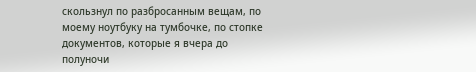скользнул по разбросанным вещам, по моему ноутбуку на тумбочке, по стопке документов, которые я вчера до полуночи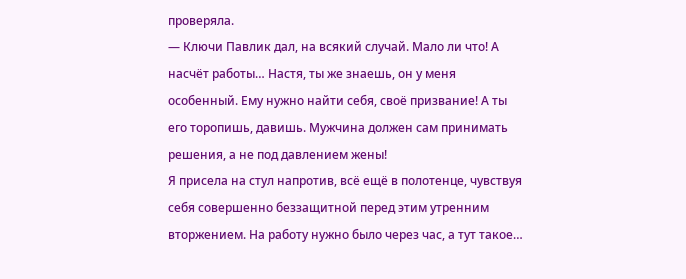проверяла.
— Ключи Павлик дал, на всякий случай. Мало ли что! А насчёт работы… Настя, ты же знаешь, он у меня особенный. Ему нужно найти себя, своё призвание! А ты его торопишь, давишь. Мужчина должен сам принимать решения, а не под давлением жены!
Я присела на стул напротив, всё ещё в полотенце, чувствуя себя совершенно беззащитной перед этим утренним вторжением. На работу нужно было через час, а тут такое…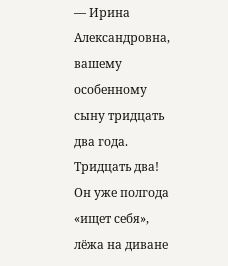— Ирина Александровна, вашему особенному сыну тридцать два года. Тридцать два! Он уже полгода «ищет себя», лёжа на диване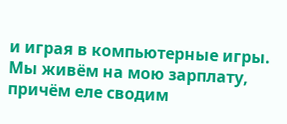и играя в компьютерные игры. Мы живём на мою зарплату, причём еле сводим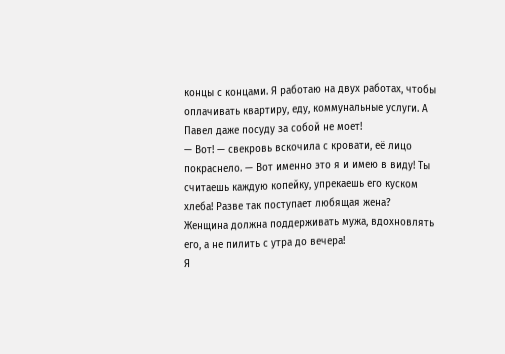концы с концами. Я работаю на двух работах, чтобы оплачивать квартиру, еду, коммунальные услуги. А Павел даже посуду за собой не моет!
— Вот! — свекровь вскочила с кровати, её лицо покраснело. — Вот именно это я и имею в виду! Ты считаешь каждую копейку, упрекаешь его куском хлеба! Разве так поступает любящая жена? Женщина должна поддерживать мужа, вдохновлять его, а не пилить с утра до вечера!
Я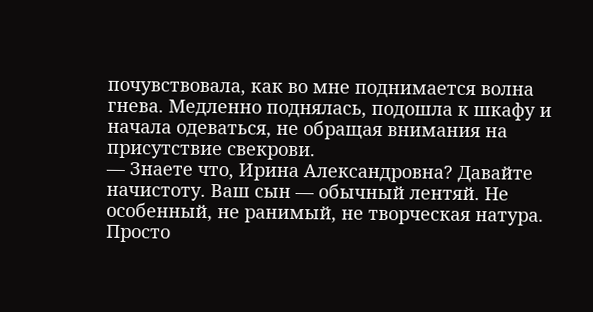почувствовала, как во мне поднимается волна гнева. Медленно поднялась, подошла к шкафу и начала одеваться, не обращая внимания на присутствие свекрови.
— Знаете что, Ирина Александровна? Давайте начистоту. Ваш сын — обычный лентяй. Не особенный, не ранимый, не творческая натура. Просто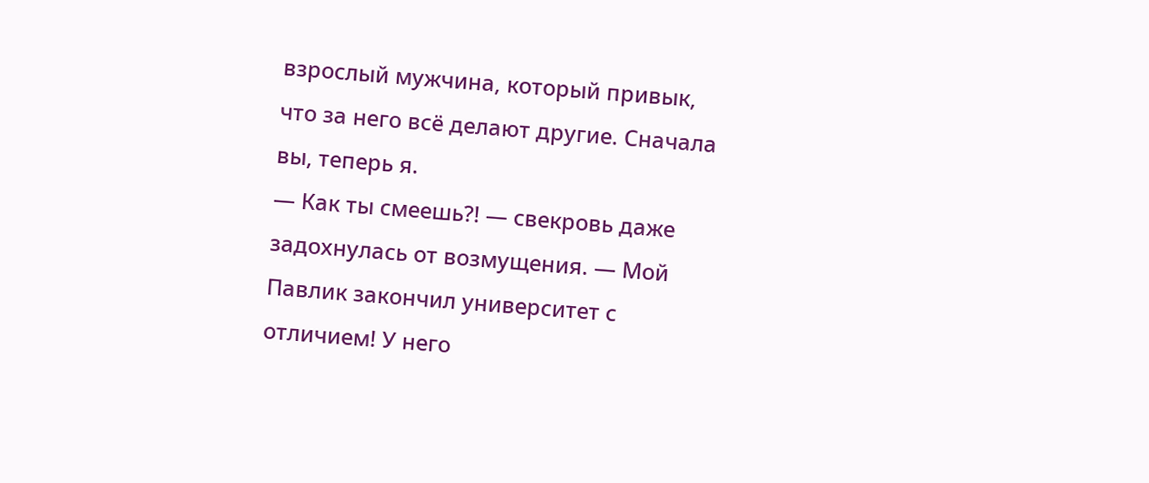взрослый мужчина, который привык, что за него всё делают другие. Сначала вы, теперь я.
— Как ты смеешь?! — свекровь даже задохнулась от возмущения. — Мой Павлик закончил университет с отличием! У него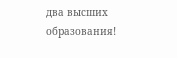два высших образования!